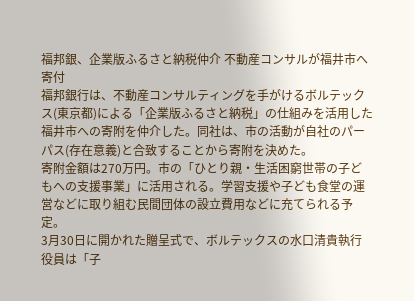福邦銀、企業版ふるさと納税仲介 不動産コンサルが福井市へ寄付
福邦銀行は、不動産コンサルティングを手がけるボルテックス(東京都)による「企業版ふるさと納税」の仕組みを活用した福井市への寄附を仲介した。同社は、市の活動が自社のパーパス(存在意義)と合致することから寄附を決めた。
寄附金額は270万円。市の「ひとり親・生活困窮世帯の子どもへの支援事業」に活用される。学習支援や子ども食堂の運営などに取り組む民間団体の設立費用などに充てられる予定。
3月30日に開かれた贈呈式で、ボルテックスの水口清貴執行役員は「子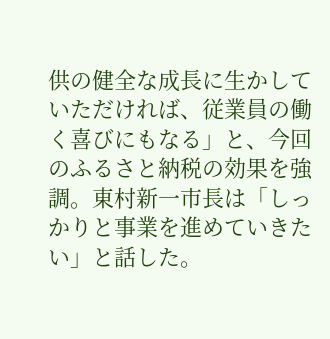供の健全な成長に生かしていただければ、従業員の働く喜びにもなる」と、今回のふるさと納税の効果を強調。東村新一市長は「しっかりと事業を進めていきたい」と話した。